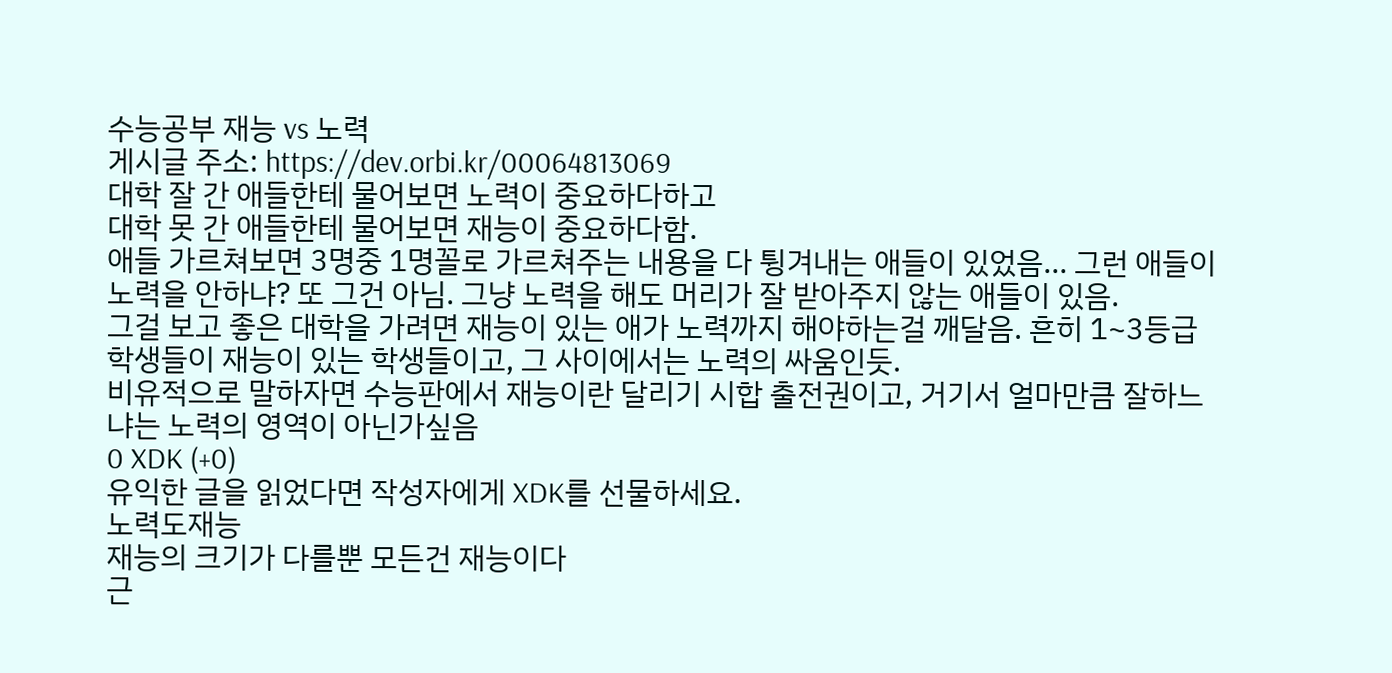수능공부 재능 vs 노력
게시글 주소: https://dev.orbi.kr/00064813069
대학 잘 간 애들한테 물어보면 노력이 중요하다하고
대학 못 간 애들한테 물어보면 재능이 중요하다함.
애들 가르쳐보면 3명중 1명꼴로 가르쳐주는 내용을 다 튕겨내는 애들이 있었음... 그런 애들이 노력을 안하냐? 또 그건 아님. 그냥 노력을 해도 머리가 잘 받아주지 않는 애들이 있음.
그걸 보고 좋은 대학을 가려면 재능이 있는 애가 노력까지 해야하는걸 깨달음. 흔히 1~3등급 학생들이 재능이 있는 학생들이고, 그 사이에서는 노력의 싸움인듯.
비유적으로 말하자면 수능판에서 재능이란 달리기 시합 출전권이고, 거기서 얼마만큼 잘하느냐는 노력의 영역이 아닌가싶음
0 XDK (+0)
유익한 글을 읽었다면 작성자에게 XDK를 선물하세요.
노력도재능
재능의 크기가 다를뿐 모든건 재능이다
근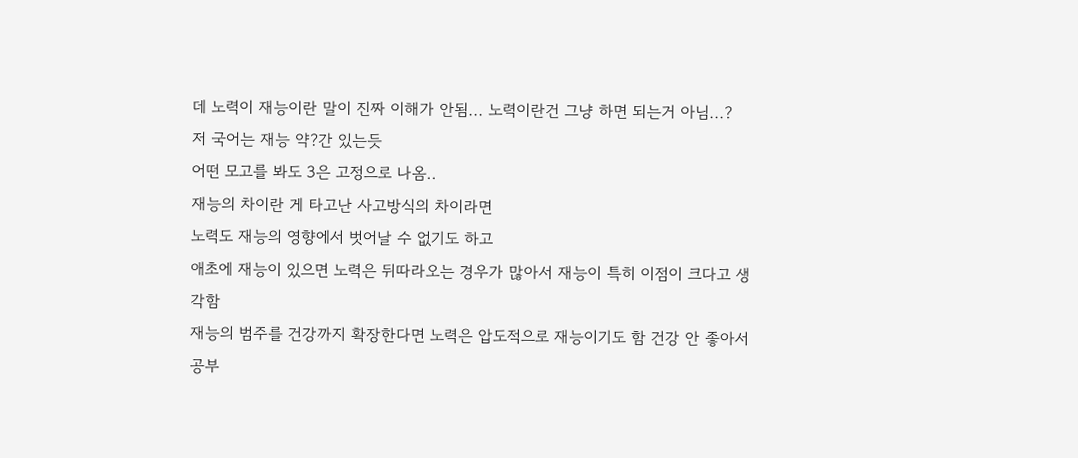데 노력이 재능이란 말이 진짜 이해가 안됨... 노력이란건 그냥 하면 되는거 아님...?
저 국어는 재능 약?간 있는듯
어떤 모고를 봐도 3은 고정으로 나옴..
재능의 차이란 게 타고난 사고방식의 차이라면
노력도 재능의 영향에서 벗어날 수 없기도 하고
애초에 재능이 있으면 노력은 뒤따라오는 경우가 많아서 재능이 특히 이점이 크다고 생각함
재능의 범주를 건강까지 확장한다면 노력은 압도적으로 재능이기도 함 건강 안 좋아서 공부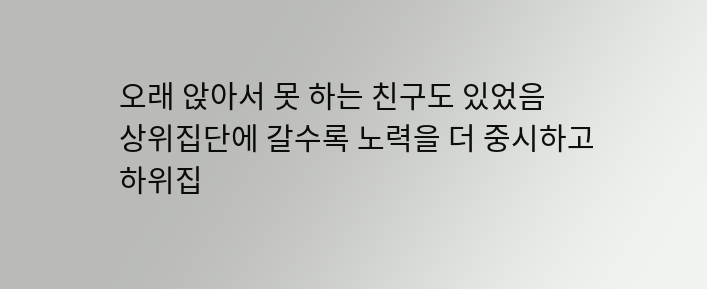오래 앉아서 못 하는 친구도 있었음
상위집단에 갈수록 노력을 더 중시하고
하위집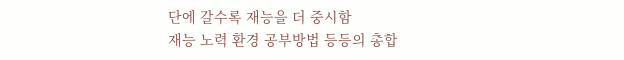단에 갈수록 재능을 더 중시함
재능 노력 환경 공부방법 등등의 총합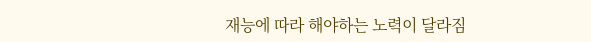재능에 따라 해야하는 노력이 달라짐